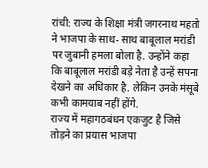रांची: राज्य के शिक्षा मंत्री जगरनाथ महतो ने भाजपा के साथ- साथ बाबूलाल मरांडी पर जुबानी हमला बोला है. उन्होंने कहा कि बाबूलाल मरांडी बड़े नेता है उन्हें सपना देखने का अधिकार है. लेकिन उनके मंसूबे कभी कामयाब नहीं होंगे.
राज्य में महागठबंधन एकजुट है जिसे तोड़ने का प्रयास भाजपा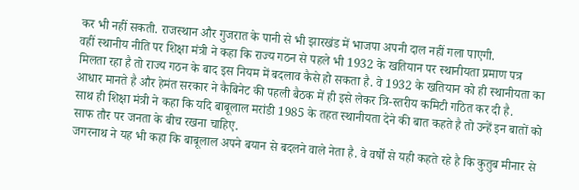कर भी नहीं सकती. राजस्थान और गुजरात के पानी से भी झारखंड में भाजपा अपनी दाल नहीं गला पाएगी.
वहीं स्थानीय नीति पर शिक्षा मंत्री ने कहा कि राज्य गठन से पहले भी 1932 के खतियान पर स्थानीयता प्रमाण पत्र मिलता रहा है तो राज्य गठन के बाद इस नियम में बदलाव कैसे हो सकता है. वे 1932 के खतियान को ही स्थानीयता का आधार मानते है और हेमंत सरकार ने कैबिनेट की पहली बैठक में ही इसे लेकर त्रि-स्तरीय कमिटी गठित कर दी है.
साथ ही शिक्षा मंत्री ने कहा कि यदि बाबूलाल मरांडी 1985 के तहत स्थानीयता देने की बात कहते है तो उन्हें इन बातों को साफ तौर पर जनता के बीच रखना चाहिए.
जगरनाथ ने यह भी कहा कि बाबूलाल अपने बयान से बदलने वाले नेता है. वे वर्षों से यही कहते रहे है कि कुतुब मीनार से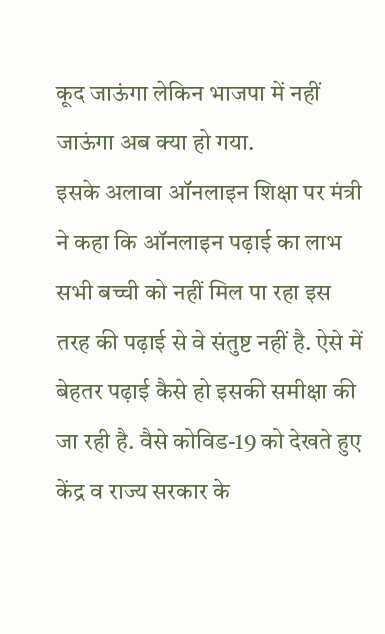कूद जाऊंगा लेकिन भाजपा में नहीं जाऊंगा अब क्या हो गया.
इसके अलावा ऑनलाइन शिक्षा पर मंत्री ने कहा कि ऑनलाइन पढ़ाई का लाभ सभी बच्ची को नहीं मिल पा रहा इस तरह की पढ़ाई से वे संतुष्ट नहीं है. ऐसे में बेहतर पढ़ाई कैसे हो इसकी समीक्षा की जा रही है. वैसे कोविड-19 को देखते हुए केंद्र व राज्य सरकार के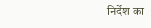निर्देश का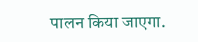पालन किया जाएगा.